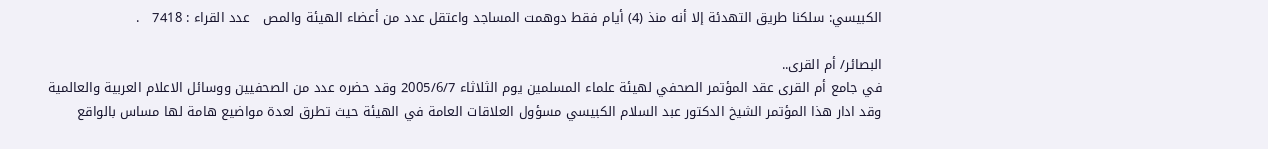الكبيسي: سلكنا طريق التهدئة إلا أنه منذ (4) أيام فقط دوهمت المساجد واعتقل عدد من أعضاء الهيئة والمص   عدد القراء : 7418   .

البصائر/ أم القرى..
في جامع أم القرى عقد المؤتمر الصحفي لهيئة علماء المسلمين يوم الثلاثاء 2005/6/7 وقد حضره عدد من الصحفيين ووسائل الاعلام العربية والعالمية وقد ادار هذا المؤتمر الشيخ الدكتور عبد السلام الكبيسي مسؤول العلاقات العامة في الهيئة حيث تطرق لعدة مواضيع هامة لها مساس بالواقع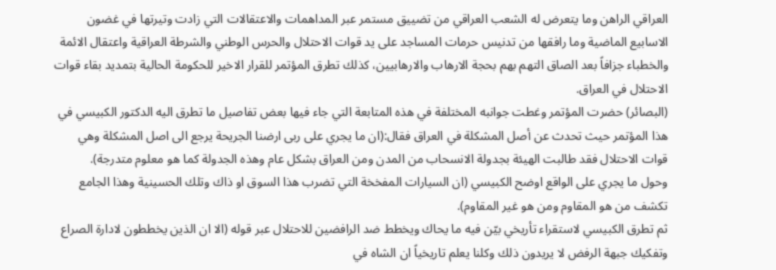العراقي الراهن وما يتعرض له الشعب العراقي من تضييق مستمر عبر المداهمات والاعتقالات التي زادت وتيرتها في غضون الاسابيع الماضية وما رافقها من تدنيس حرمات المساجد على يد قوات الاحتلال والحرس الوطني والشرطة العراقية واعتقال الائمة والخطباء جزافاً بعد الصاق التهم بهم بحجة الارهاب والارهابيين، كذلك تطرق المؤتمر للقرار الاخير للحكومة الحالية بتمديد بقاء قوات الاحتلال في العراق.
(البصائر) حضرت المؤتمر وغطت جوانبه المختلفة في هذه المتابعة التي جاء فيها بعض تفاصيل ما تطرق اليه الدكتور الكبيسي في هذا المؤتمر حيث تحدث عن أصل المشكلة في العراق فقال:(ان ما يجري على ربى ارضنا الجريحة يرجع الى اصل المشكلة وهي قوات الاحتلال فقد طالبت الهيئة بجدولة الانسحاب من المدن ومن العراق بشكل عام وهذه الجدولة كما هو معلوم متدرجة).
وحول ما يجري على الواقع اوضح الكبيسي (ان السيارات المفخخة التي تضرب هذا السوق او ذاك وتلك الحسينية وهذا الجامع تكشف من هو المقاوم ومن هو غير المقاوم).
ثم تطرق الكبيسي لاستقراء تأريخي بيّن فيه ما يحاك ويخطط ضد الرافضين للاحتلال عبر قوله (الا ان الذين يخططون لادارة الصراع وتفكيك جبهة الرفض لا يريدون ذلك وكلنا يعلم تاريخياً ان الشاه في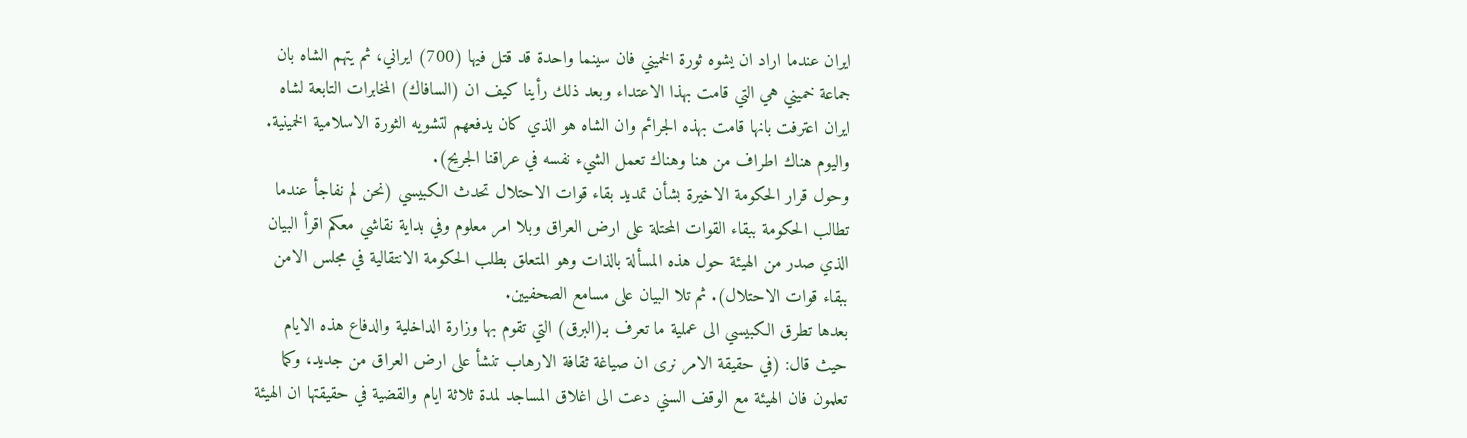ايران عندما اراد ان يشوه ثورة الخميني فان سينما واحدة قد قتل فيها (700) ايراني، ثم يتهم الشاه بان جماعة خميني هي التي قامت بهذا الاعتداء وبعد ذلك رأينا كيف ان (السافاك) المخابرات التابعة لشاه ايران اعترفت بانها قامت بهذه الجرائم وان الشاه هو الذي كان يدفعهم لتشويه الثورة الاسلامية الخمينية. واليوم هناك اطراف من هنا وهناك تعمل الشيء نفسه في عراقنا الجريح).
وحول قرار الحكومة الاخيرة بشأن تمديد بقاء قوات الاحتلال تحدث الكبيسي (نحن لم نفاجأ عندما تطالب الحكومة ببقاء القوات المحتلة على ارض العراق وبلا امر معلوم وفي بداية نقاشي معكم اقرأ البيان الذي صدر من الهيئة حول هذه المسألة بالذات وهو المتعلق بطلب الحكومة الانتقالية في مجلس الامن ببقاء قوات الاحتلال). ثم تلا البيان على مسامع الصحفيين.
بعدها تطرق الكبيسي الى عملية ما تعرف بـ(البرق) التي تقوم بها وزارة الداخلية والدفاع هذه الايام حيث قال: (في حقيقة الامر نرى ان صياغة ثقافة الارهاب تنشأ على ارض العراق من جديد، وكما تعلمون فان الهيئة مع الوقف السني دعت الى اغلاق المساجد لمدة ثلاثة ايام والقضية في حقيقتها ان الهيئة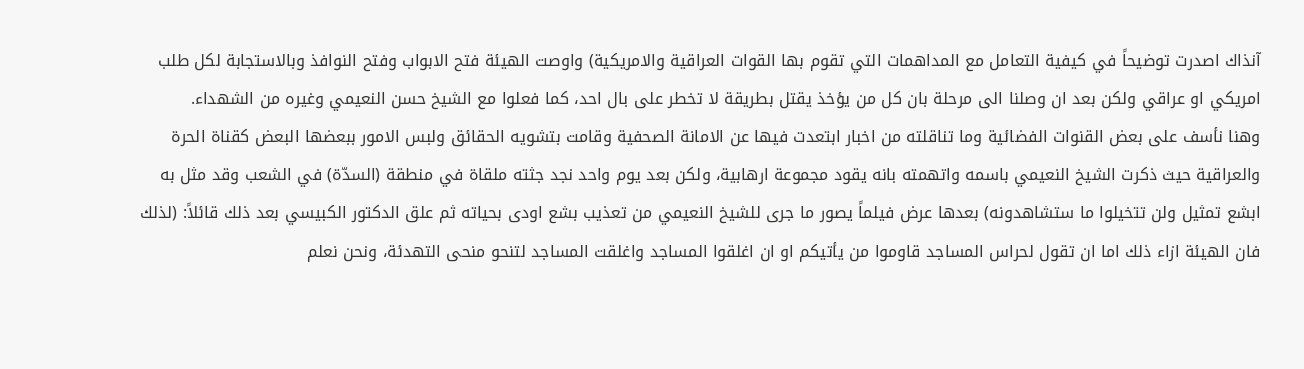آنذاك اصدرت توضيحاً في كيفية التعامل مع المداهمات التي تقوم بها القوات العراقية والامريكية) واوصت الهيئة فتح الابواب وفتح النوافذ وبالاستجابة لكل طلب امريكي او عراقي ولكن بعد ان وصلنا الى مرحلة بان كل من يؤخذ يقتل بطريقة لا تخطر على بال احد، كما فعلوا مع الشيخ حسن النعيمي وغيره من الشهداء.
وهنا نأسف على بعض القنوات الفضائية وما تناقلته من اخبار ابتعدت فيها عن الامانة الصحفية وقامت بتشويه الحقائق ولبس الامور ببعضها البعض كقناة الحرة والعراقية حيث ذكرت الشيخ النعيمي باسمه واتهمته بانه يقود مجموعة ارهابية، ولكن بعد يوم واحد نجد جثته ملقاة في منطقة (السدّة) في الشعب وقد مثل به ابشع تمثيل ولن تتخيلوا ما ستشاهدونه) بعدها عرض فيلماً يصور ما جرى للشيخ النعيمي من تعذيب بشع اودى بحياته ثم علق الدكتور الكبيسي بعد ذلك قائلاً: (لذلك فان الهيئة ازاء ذلك اما ان تقول لحراس المساجد قاوموا من يأتيكم او ان اغلقوا المساجد واغلقت المساجد لتنحو منحى التهدئة، ونحن نعلم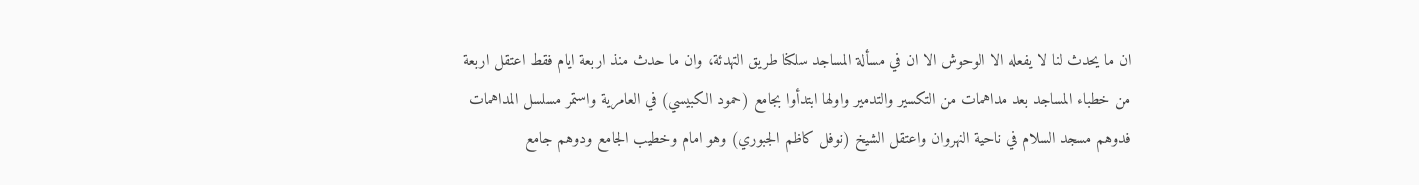ان ما يحدث لنا لا يفعله الا الوحوش الا ان في مسألة المساجد سلكنا طريق التهدئة، وان ما حدث منذ اربعة ايام فقط اعتقل اربعة من خطباء المساجد بعد مداهمات من التكسير والتدمير واولها ابتدأوا بجامع (حمود الكبيسي) في العامرية واستمر مسلسل المداهمات فدوهم مسجد السلام في ناحية النهروان واعتقل الشيخ (نوفل كاظم الجبوري) وهو امام وخطيب الجامع ودوهم جامع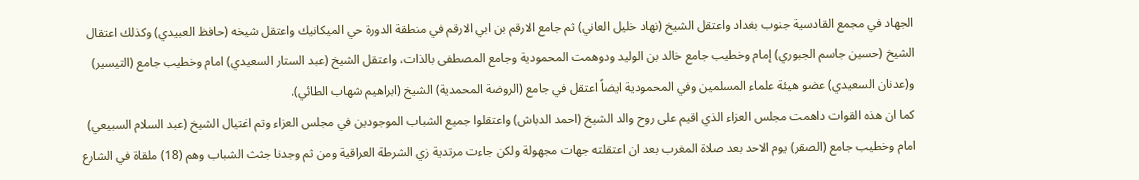الجهاد في مجمع القادسية جنوب بغداد واعتقل الشيخ (نهاد خليل العاني) ثم جامع الارقم بن ابي الارقم في منطقة الدورة حي الميكانيك واعتقل شيخه (حافظ العبيدي) وكذلك اعتقال الشيخ (حسين جاسم الجبوري) إمام وخطيب جامع خالد بن الوليد ودوهمت المحمودية وجامع المصطفى بالذات، واعتقل الشيخ (عبد الستار السعيدي) امام وخطيب جامع (التيسير) و(عدنان السعيدي) عضو هيئة علماء المسلمين وفي المحمودية ايضاً اعتقل في جامع (الروضة المحمدية) الشيخ (ابراهيم شهاب الطائي).
كما ان هذه القوات داهمت مجلس العزاء الذي اقيم على روح والد الشيخ (احمد الدباش) واعتقلوا جميع الشباب الموجودين في مجلس العزاء وتم اغتيال الشيخ (عبد السلام السبيعي) امام وخطيب جامع (الصقر) يوم الاحد بعد صلاة المغرب بعد ان اعتقلته جهات مجهولة ولكن جاءت مرتدية زي الشرطة العراقية ومن ثم وجدنا جثث الشباب وهم (18) ملقاة في الشارع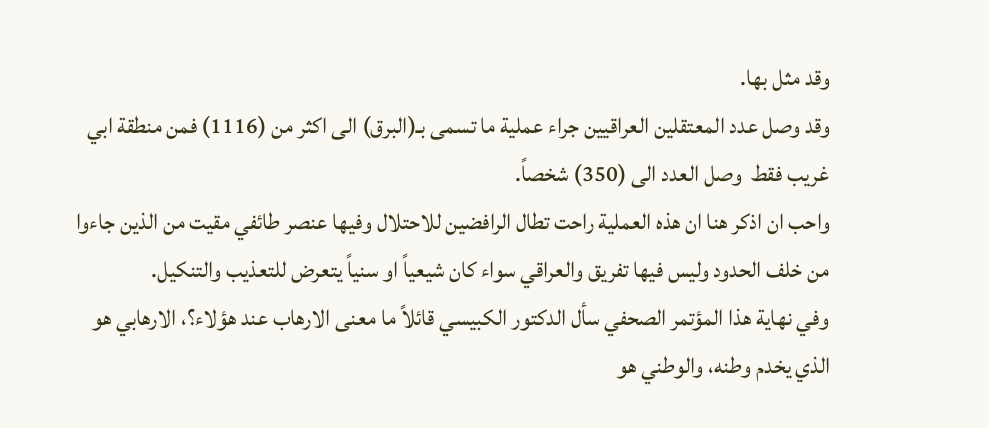وقد مثل بها.
وقد وصل عدد المعتقلين العراقيين جراء عملية ما تسمى بـ(البرق) الى اكثر من (1116) فمن منطقة ابي غريب فقط  وصل العدد الى (350) شخصاً.
واحب ان اذكر هنا ان هذه العملية راحت تطال الرافضين للاحتلال وفيها عنصر طائفي مقيت من الذين جاءوا من خلف الحدود وليس فيها تفريق والعراقي سواء كان شيعياً او سنياً يتعرض للتعذيب والتنكيل.
وفي نهاية هذا المؤتمر الصحفي سأل الدكتور الكبيسي قائلاً ما معنى الارهاب عند هؤلاء؟، الارهابي هو الذي يخدم وطنه، والوطني هو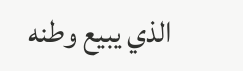الذي يبيع وطنه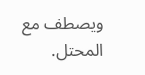ويصطف مع المحتل.